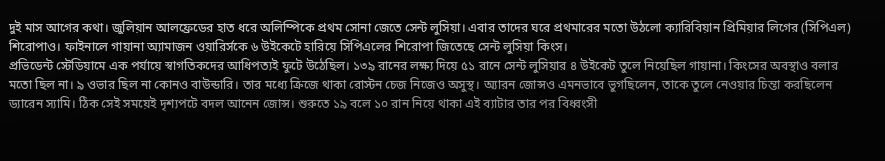দুই মাস আগের কথা। জুলিয়ান আলফ্রেডের হাত ধরে অলিম্পিকে প্রথম সোনা জেতে সেন্ট লুসিয়া। এবার তাদের ঘরে প্রথমারের মতো উঠলো ক্যারিবিয়ান প্রিমিয়ার লিগের (সিপিএল) শিরোপাও। ফাইনালে গায়ানা অ্যামাজন ওয়ারির্সকে ৬ উইকেটে হারিয়ে সিপিএলের শিরোপা জিতেছে সেন্ট লুসিয়া কিংস।
প্রভিডেন্ট স্টেডিয়ামে এক পর্যায়ে স্বাগতিকদের আধিপত্যই ফুটে উঠেছিল। ১৩৯ রানের লক্ষ্য দিয়ে ৫১ রানে সেন্ট লুসিয়ার ৪ উইকেট তুলে নিয়েছিল গায়ানা। কিংসের অবস্থাও বলার মতো ছিল না। ৯ ওভার ছিল না কোনও বাউন্ডারি। তার মধ্যে ক্রিজে থাকা রোস্টন চেজ নিজেও অসুস্থ। অ্যারন জোন্সও এমনভাবে ভুগছিলেন, তাকে তুলে নেওয়ার চিন্তা করছিলেন ড্যারেন স্যামি। ঠিক সেই সময়েই দৃশ্যপটে বদল আনেন জোন্স। শুরুতে ১৯ বলে ১০ রান নিয়ে থাকা এই ব্যাটার তার পর বিধ্বংসী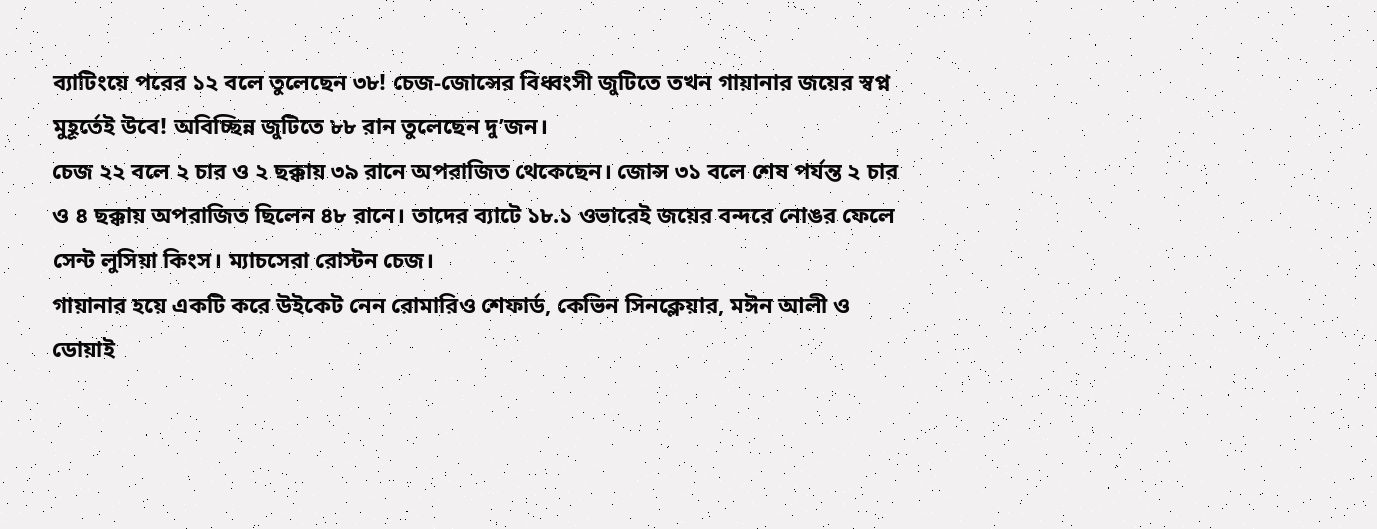ব্যাটিংয়ে পরের ১২ বলে তুলেছেন ৩৮! চেজ-জোন্সের বিধ্বংসী জুটিতে তখন গায়ানার জয়ের স্বপ্ন মুহূর্তেই উবে! অবিচ্ছিন্ন জুটিতে ৮৮ রান তুলেছেন দু’জন।
চেজ ২২ বলে ২ চার ও ২ ছক্কায় ৩৯ রানে অপরাজিত থেকেছেন। জোন্স ৩১ বলে শেষ পর্যন্ত ২ চার ও ৪ ছক্কায় অপরাজিত ছিলেন ৪৮ রানে। তাদের ব্যাটে ১৮.১ ওভারেই জয়ের বন্দরে নোঙর ফেলে সেন্ট লুসিয়া কিংস। ম্যাচসেরা রোস্টন চেজ।
গায়ানার হয়ে একটি করে উইকেট নেন রোমারিও শেফার্ড, কেভিন সিনক্লেয়ার, মঈন আলী ও ডোয়াই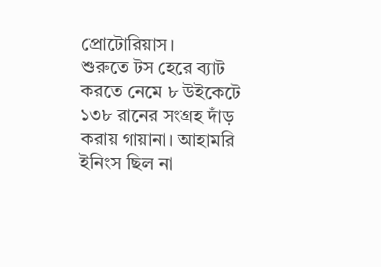প্রোটোরিয়াস।
শুরুতে টস হেরে ব্যাট করতে নেমে ৮ উইকেটে ১৩৮ রানের সংগ্রহ দাঁড় করায় গায়ানা। আহামরি ইনিংস ছিল না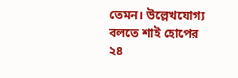তেমন। উল্লেখযোগ্য বলতে শাই হোপের ২৪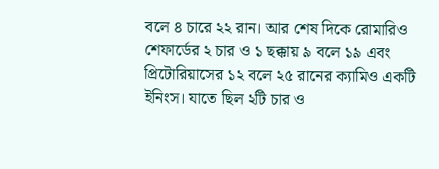বলে ৪ চারে ২২ রান। আর শেষ দিকে রোমারিও শেফার্ডের ২ চার ও ১ ছক্কায় ৯ বলে ১৯ এবং প্রিটোরিয়াসের ১২ বলে ২৫ রানের ক্যামিও একটি ইনিংস। যাতে ছিল ২টি চার ও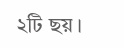২টি ছয়।